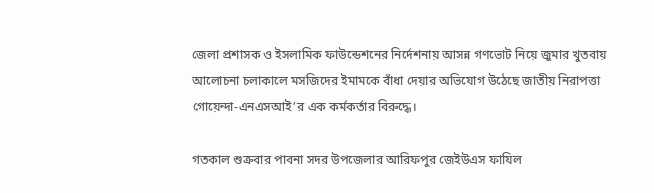জেলা প্রশাসক ও ইসলামিক ফাউন্ডেশনের নির্দেশনায় আসন্ন গণভোট নিয়ে জুমার খুতবায় আলোচনা চলাকালে মসজিদের ইমামকে বাঁধা দেয়ার অভিযোগ উঠেছে জাতীয় নিরাপত্তা গোয়েন্দা-এনএসআই’র এক কর্মকর্তার বিরুদ্ধে।

গতকাল শুক্রবার পাবনা সদর উপজেলার আরিফপুর জেইউএস ফাযিল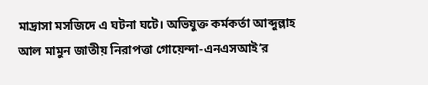মাদ্রাসা মসজিদে এ ঘটনা ঘটে। অভিযুক্ত কর্মকর্তা আব্দুল্লাহ আল মামুন জাতীয় নিরাপত্তা গোয়েন্দা-এনএসআই’র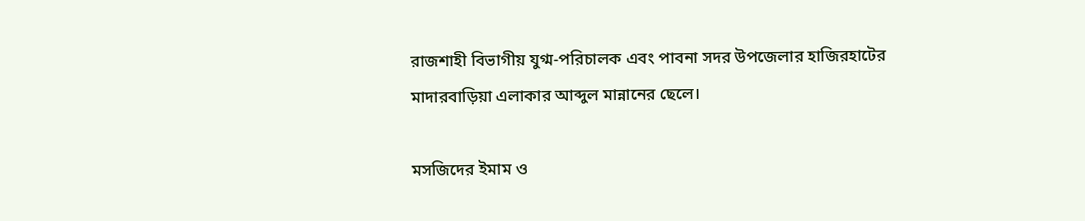রাজশাহী বিভাগীয় যুগ্ম-পরিচালক এবং পাবনা সদর উপজেলার হাজিরহাটের মাদারবাড়িয়া এলাকার আব্দুল মান্নানের ছেলে।

মসজিদের ইমাম ও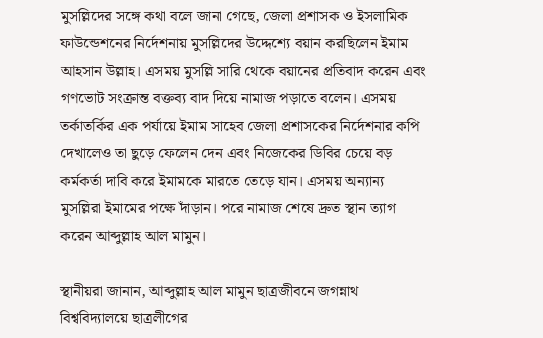মুসল্লিদের সঙ্গে কথা বলে জানা গেছে, জেলা প্রশাসক ও ইসলামিক ফাউন্ডেশনের নির্দেশনায় মুসল্লিদের উদ্দেশ্যে বয়ান করছিলেন ইমাম আহসান উল্লাহ। এসময় মুসল্লি সারি থেকে বয়ানের প্রতিবাদ করেন এবং গণভোট সংক্রান্ত বক্তব্য বাদ দিয়ে নামাজ পড়াতে বলেন। এসময় তর্কাতর্কির এক পর্যায়ে ইমাম সাহেব জেলা প্রশাসকের নির্দেশনার কপি দেখালেও তা ছুড়ে ফেলেন দেন এবং নিজেকের ডিবির চেয়ে বড় কর্মকর্তা দাবি করে ইমামকে মারতে তেড়ে যান। এসময় অন্যান্য মুসল্লিরা ইমামের পক্ষে দাঁড়ান। পরে নামাজ শেষে দ্রুত স্থান ত্যাগ করেন আব্দুল্লাহ আল মামুন।

স্থানীয়রা জানান, আব্দুল্লাহ আল মামুন ছাত্রজীবনে জগন্নাথ বিশ্ববিদ্যালয়ে ছাত্রলীগের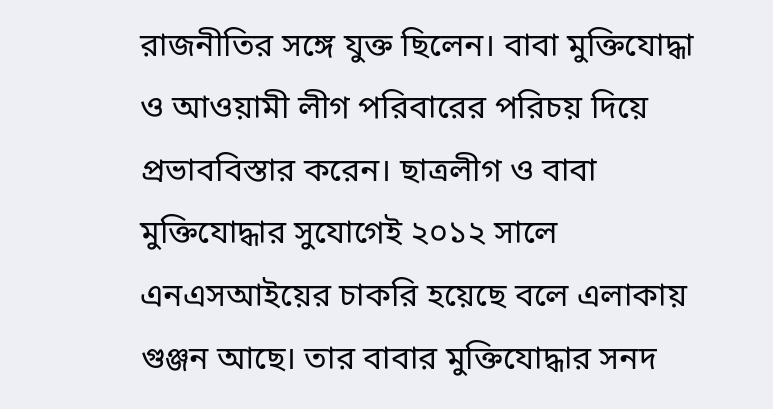রাজনীতির সঙ্গে যুক্ত ছিলেন। বাবা মুক্তিযোদ্ধা ও আওয়ামী লীগ পরিবারের পরিচয় দিয়ে প্রভাববিস্তার করেন। ছাত্রলীগ ও বাবা মুক্তিযোদ্ধার সুযোগেই ২০১২ সালে এনএসআইয়ের চাকরি হয়েছে বলে এলাকায় গুঞ্জন আছে। তার বাবার মুক্তিযোদ্ধার সনদ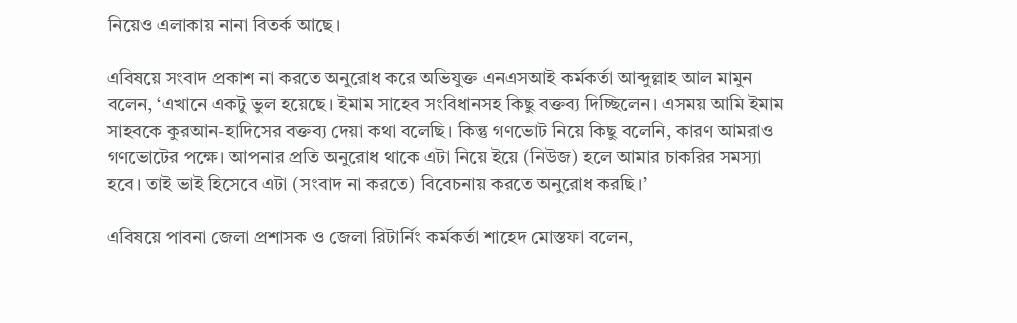নিয়েও এলাকায় নানা বিতর্ক আছে।

এবিষয়ে সংবাদ প্রকাশ না করতে অনুরোধ করে অভিযুক্ত এনএসআই কর্মকর্তা আব্দুল্লাহ আল মামুন বলেন, ‘এখানে একটু ভুল হয়েছে। ইমাম সাহেব সংবিধানসহ কিছু বক্তব্য দিচ্ছিলেন। এসময় আমি ইমাম সাহবকে কুরআন-হাদিসের বক্তব্য দেয়া কথা বলেছি। কিন্তু গণভোট নিয়ে কিছু বলেনি, কারণ আমরাও গণভোটের পক্ষে। আপনার প্রতি অনুরোধ থাকে এটা নিয়ে ইয়ে (নিউজ) হলে আমার চাকরির সমস্যা হবে। তাই ভাই হিসেবে এটা (সংবাদ না করতে) বিবেচনায় করতে অনুরোধ করছি।’

এবিষয়ে পাবনা জেলা প্রশাসক ও জেলা রিটার্নিং কর্মকর্তা শাহেদ মোস্তফা বলেন,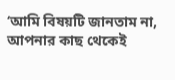‘আমি বিষয়টি জানতাম না, আপনার কাছ থেকেই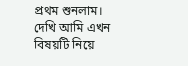প্রথম শুনলাম। দেখি আমি এখন বিষয়টি নিয়ে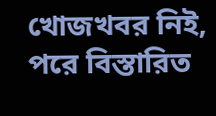খোজখবর নিই, পরে বিস্তারিত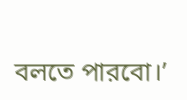বলতে পারবো।’